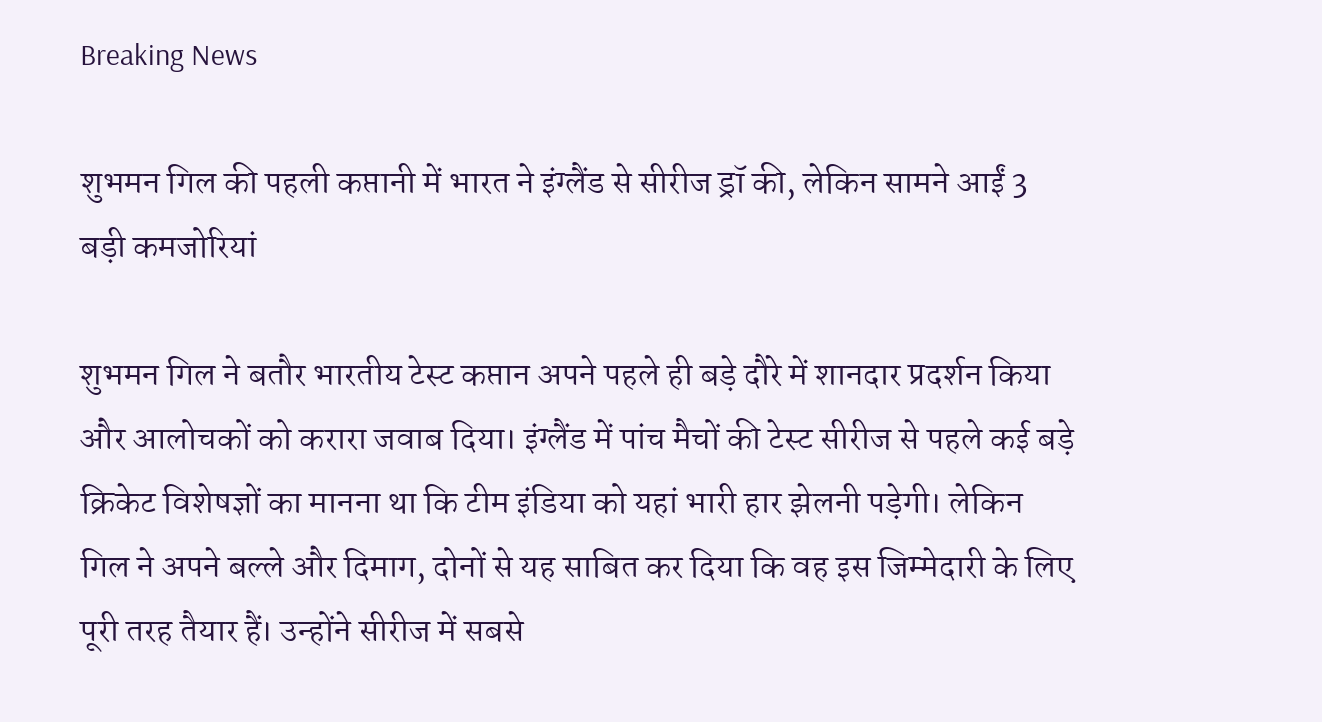Breaking News

शुभमन गिल की पहली कप्तानी में भारत ने इंग्लैंड से सीरीज ड्रॉ की, लेकिन सामने आईं 3 बड़ी कमजोरियां

शुभमन गिल ने बतौर भारतीय टेस्ट कप्तान अपने पहले ही बड़े दौरे में शानदार प्रदर्शन किया और आलोचकों को करारा जवाब दिया। इंग्लैंड में पांच मैचों की टेस्ट सीरीज से पहले कई बड़े क्रिकेट विशेषज्ञों का मानना था कि टीम इंडिया को यहां भारी हार झेलनी पड़ेगी। लेकिन गिल ने अपने बल्ले और दिमाग, दोनों से यह साबित कर दिया कि वह इस जिम्मेदारी के लिए पूरी तरह तैयार हैं। उन्होंने सीरीज में सबसे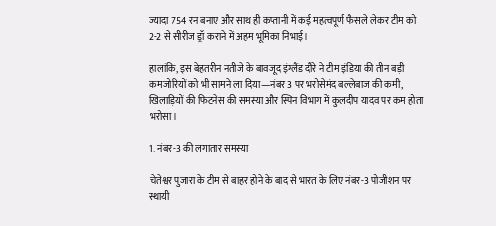ज्यादा 754 रन बनाए और साथ ही कप्तानी में कई महत्वपूर्ण फैसले लेकर टीम को 2-2 से सीरीज ड्रॉ कराने में अहम भूमिका निभाई।

हालांकि, इस बेहतरीन नतीजे के बावजूद इंग्लैंड दौरे ने टीम इंडिया की तीन बड़ी कमजोरियों को भी सामने ला दिया—नंबर 3 पर भरोसेमंद बल्लेबाज की कमी, खिलाड़ियों की फिटनेस की समस्या और स्पिन विभाग में कुलदीप यादव पर कम होता भरोसा।

1. नंबर-3 की लगातार समस्या

चेतेश्वर पुजारा के टीम से बाहर होने के बाद से भारत के लिए नंबर-3 पोजीशन पर स्थायी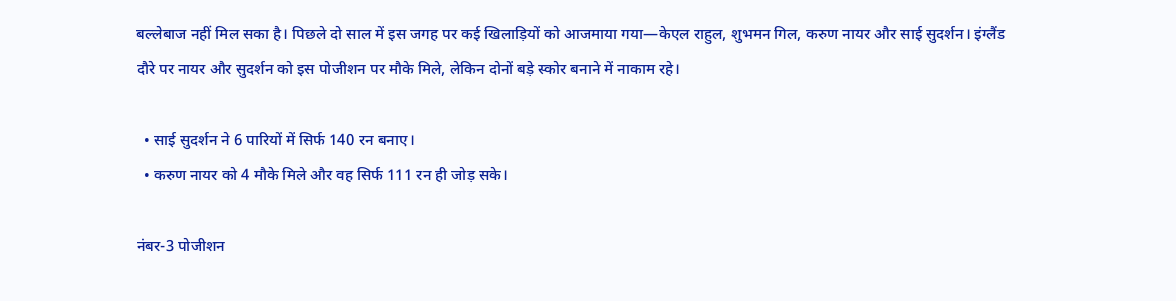बल्लेबाज नहीं मिल सका है। पिछले दो साल में इस जगह पर कई खिलाड़ियों को आजमाया गया—केएल राहुल, शुभमन गिल, करुण नायर और साई सुदर्शन। इंग्लैंड दौरे पर नायर और सुदर्शन को इस पोजीशन पर मौके मिले, लेकिन दोनों बड़े स्कोर बनाने में नाकाम रहे।

  • साई सुदर्शन ने 6 पारियों में सिर्फ 140 रन बनाए।
  • करुण नायर को 4 मौके मिले और वह सिर्फ 111 रन ही जोड़ सके।

नंबर-3 पोजीशन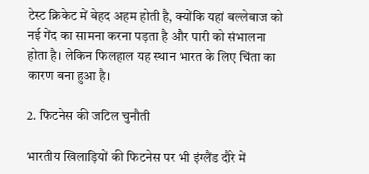टेस्ट क्रिकेट में बेहद अहम होती है, क्योंकि यहां बल्लेबाज को नई गेंद का सामना करना पड़ता है और पारी को संभालना होता है। लेकिन फिलहाल यह स्थान भारत के लिए चिंता का कारण बना हुआ है।

2. फिटनेस की जटिल चुनौती

भारतीय खिलाड़ियों की फिटनेस पर भी इंग्लैंड दौरे में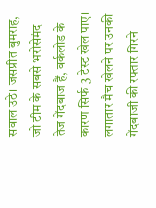सवाल उठे। जसप्रीत बुमराह, जो टीम के सबसे भरोसेमंद तेज गेंदबाज हैं, वर्कलोड के कारण सिर्फ 3 टेस्ट खेल पाए। लगातार मैच खेलने पर उनकी गेंदबाजी की रफ्तार गिरने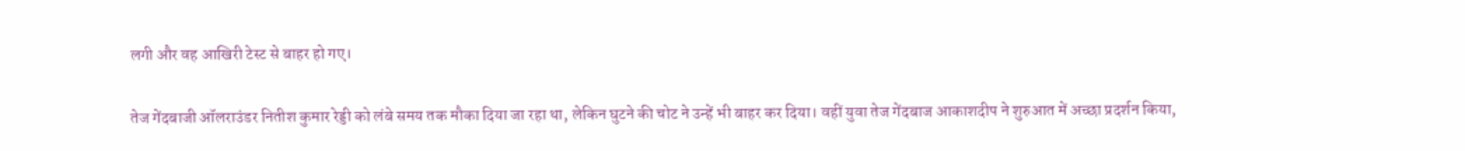लगी और वह आखिरी टेस्ट से बाहर हो गए।

तेज गेंदबाजी ऑलराउंडर नितीश कुमार रेड्डी को लंबे समय तक मौका दिया जा रहा था, लेकिन घुटने की चोट ने उन्हें भी बाहर कर दिया। वहीं युवा तेज गेंदबाज आकाशदीप ने शुरुआत में अच्छा प्रदर्शन किया,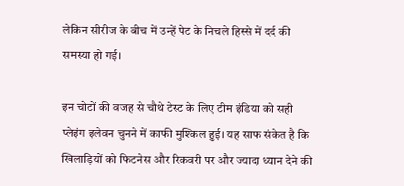लेकिन सीरीज के बीच में उन्हें पेट के निचले हिस्से में दर्द की समस्या हो गई।

इन चोटों की वजह से चौथे टेस्ट के लिए टीम इंडिया को सही प्लेइंग इलेवन चुनने में काफी मुश्किल हुई। यह साफ संकेत है कि खिलाड़ियों को फिटनेस और रिकवरी पर और ज्यादा ध्यान देने की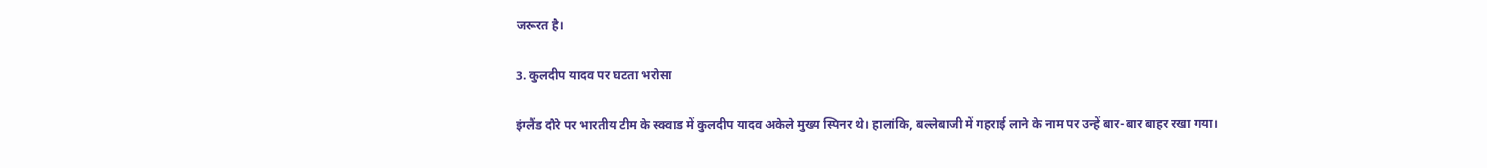जरूरत है।

3. कुलदीप यादव पर घटता भरोसा

इंग्लैंड दौरे पर भारतीय टीम के स्क्वाड में कुलदीप यादव अकेले मुख्य स्पिनर थे। हालांकि, बल्लेबाजी में गहराई लाने के नाम पर उन्हें बार-बार बाहर रखा गया।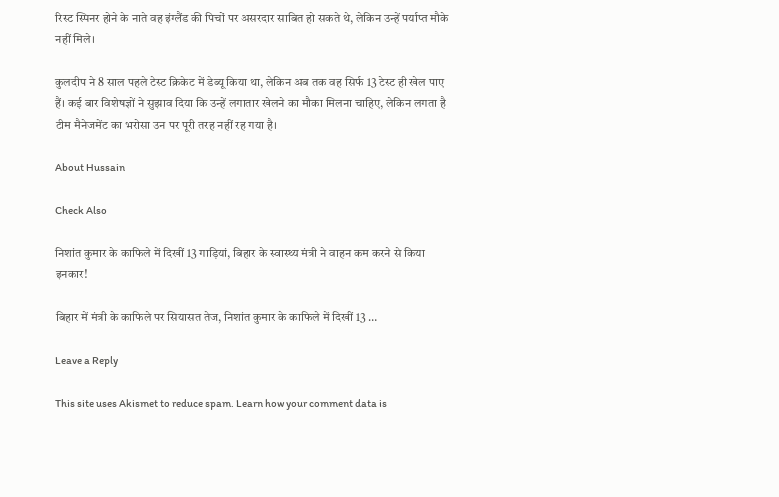रिस्ट स्पिनर होने के नाते वह इंग्लैंड की पिचों पर असरदार साबित हो सकते थे, लेकिन उन्हें पर्याप्त मौके नहीं मिले।

कुलदीप ने 8 साल पहले टेस्ट क्रिकेट में डेब्यू किया था, लेकिन अब तक वह सिर्फ 13 टेस्ट ही खेल पाए हैं। कई बार विशेषज्ञों ने सुझाव दिया कि उन्हें लगातार खेलने का मौका मिलना चाहिए, लेकिन लगता है टीम मैनेजमेंट का भरोसा उन पर पूरी तरह नहीं रह गया है।

About Hussain

Check Also

निशांत कुमार के काफिले में दिखीं 13 गाड़ियां, बिहार के स्वास्थ्य मंत्री ने वाहन कम करने से किया इनकार!

बिहार में मंत्री के काफिले पर सियासत तेज, निशांत कुमार के काफिले में दिखीं 13 …

Leave a Reply

This site uses Akismet to reduce spam. Learn how your comment data is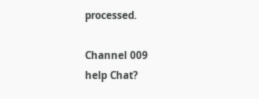processed.

Channel 009
help Chat?